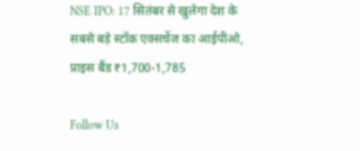NSE IPO: 17 सितंबर से खुलेगा देश के सबसे बड़े स्टॉक एक्सचेंज का आईपीओ, प्राइस बैंड ₹1,700-1,785

Follow Us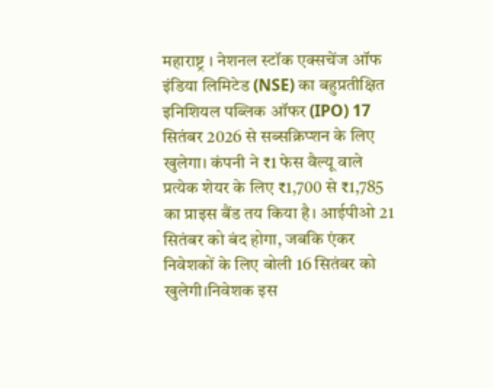महाराष्ट्र । नेशनल स्टॉक एक्सचेंज ऑफ इंडिया लिमिटेड (NSE) का बहुप्रतीक्षित इनिशियल पब्लिक ऑफर (IPO) 17 सितंबर 2026 से सब्सक्रिप्शन के लिए खुलेगा। कंपनी ने ₹1 फेस वैल्यू वाले प्रत्येक शेयर के लिए ₹1,700 से ₹1,785 का प्राइस बैंड तय किया है। आईपीओ 21 सितंबर को बंद होगा, जबकि एंकर निवेशकों के लिए बोली 16 सितंबर को खुलेगी।निवेशक इस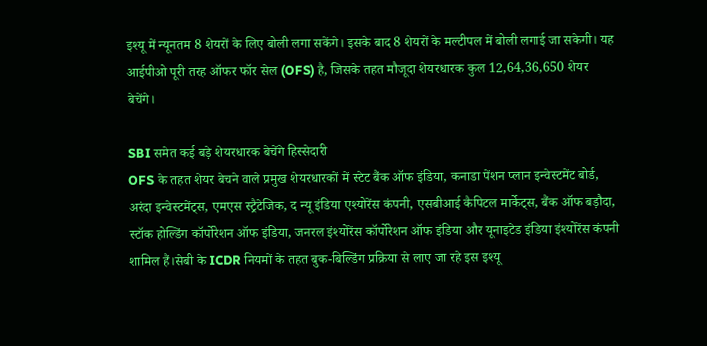इश्यू में न्यूनतम 8 शेयरों के लिए बोली लगा सकेंगे। इसके बाद 8 शेयरों के मल्टीपल में बोली लगाई जा सकेगी। यह आईपीओ पूरी तरह ऑफर फॉर सेल (OFS) है, जिसके तहत मौजूदा शेयरधारक कुल 12,64,36,650 शेयर बेचेंगे।

SBI समेत कई बड़े शेयरधारक बेचेंगे हिस्सेदारी
OFS के तहत शेयर बेचने वाले प्रमुख शेयरधारकों में स्टेट बैंक ऑफ इंडिया, कनाडा पेंशन प्लान इन्वेस्टमेंट बोर्ड, अरंदा इन्वेस्टमेंट्स, एमएस स्ट्रैटेजिक, द न्यू इंडिया एश्योरेंस कंपनी, एसबीआई कैपिटल मार्केट्स, बैंक ऑफ बड़ौदा, स्टॉक होल्डिंग कॉर्पोरेशन ऑफ इंडिया, जनरल इंश्योरेंस कॉर्पोरेशन ऑफ इंडिया और यूनाइटेड इंडिया इंश्योरेंस कंपनी शामिल हैं।सेबी के ICDR नियमों के तहत बुक-बिल्डिंग प्रक्रिया से लाए जा रहे इस इश्यू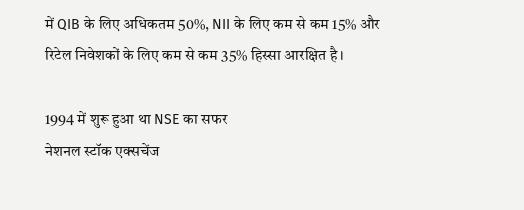में QIB के लिए अधिकतम 50%, NII के लिए कम से कम 15% और रिटेल निवेशकों के लिए कम से कम 35% हिस्सा आरक्षित है।

1994 में शुरू हुआ था NSE का सफर
नेशनल स्टॉक एक्सचेंज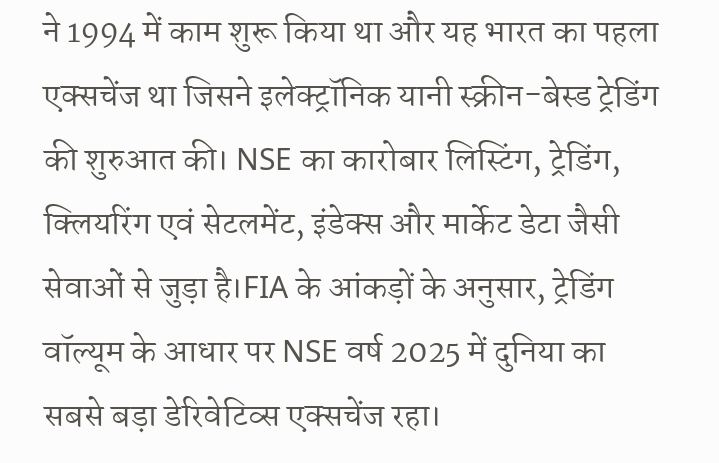ने 1994 में काम शुरू किया था और यह भारत का पहला एक्सचेंज था जिसने इलेक्ट्रॉनिक यानी स्क्रीन-बेस्ड ट्रेडिंग की शुरुआत की। NSE का कारोबार लिस्टिंग, ट्रेडिंग, क्लियरिंग एवं सेटलमेंट, इंडेक्स और मार्केट डेटा जैसी सेवाओं से जुड़ा है।FIA के आंकड़ों के अनुसार, ट्रेडिंग वॉल्यूम के आधार पर NSE वर्ष 2025 में दुनिया का सबसे बड़ा डेरिवेटिव्स एक्सचेंज रहा।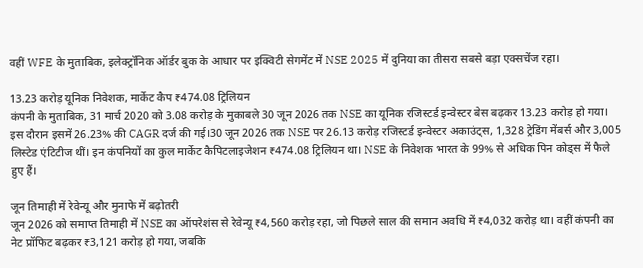वहीं WFE के मुताबिक, इलेक्ट्रॉनिक ऑर्डर बुक के आधार पर इक्विटी सेगमेंट में NSE 2025 में दुनिया का तीसरा सबसे बड़ा एक्सचेंज रहा।

13.23 करोड़ यूनिक निवेशक, मार्केट कैप ₹474.08 ट्रिलियन
कंपनी के मुताबिक, 31 मार्च 2020 को 3.08 करोड़ के मुकाबले 30 जून 2026 तक NSE का यूनिक रजिस्टर्ड इन्वेस्टर बेस बढ़कर 13.23 करोड़ हो गया। इस दौरान इसमें 26.23% की CAGR दर्ज की गई।30 जून 2026 तक NSE पर 26.13 करोड़ रजिस्टर्ड इन्वेस्टर अकाउंट्स, 1,328 ट्रेडिंग मेंबर्स और 3,005 लिस्टेड एंटिटीज थीं। इन कंपनियों का कुल मार्केट कैपिटलाइजेशन ₹474.08 ट्रिलियन था। NSE के निवेशक भारत के 99% से अधिक पिन कोड्स में फैले हुए हैं।

जून तिमाही में रेवेन्यू और मुनाफे में बढ़ोतरी
जून 2026 को समाप्त तिमाही में NSE का ऑपरेशंस से रेवेन्यू ₹4,560 करोड़ रहा, जो पिछले साल की समान अवधि में ₹4,032 करोड़ था। वहीं कंपनी का नेट प्रॉफिट बढ़कर ₹3,121 करोड़ हो गया, जबकि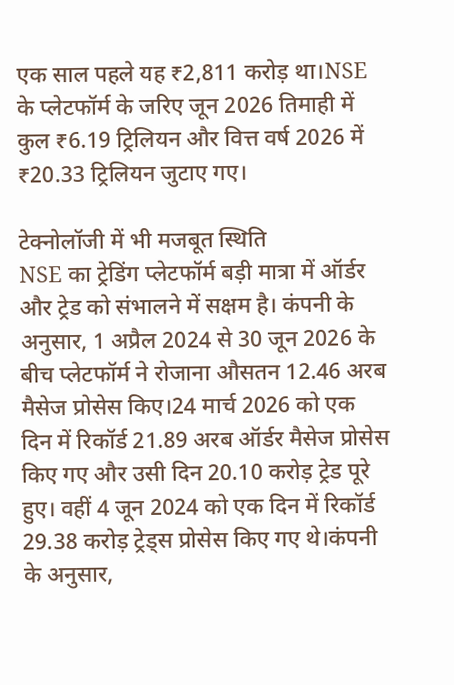एक साल पहले यह ₹2,811 करोड़ था।NSE के प्लेटफॉर्म के जरिए जून 2026 तिमाही में कुल ₹6.19 ट्रिलियन और वित्त वर्ष 2026 में ₹20.33 ट्रिलियन जुटाए गए।

टेक्नोलॉजी में भी मजबूत स्थिति
NSE का ट्रेडिंग प्लेटफॉर्म बड़ी मात्रा में ऑर्डर और ट्रेड को संभालने में सक्षम है। कंपनी के अनुसार, 1 अप्रैल 2024 से 30 जून 2026 के बीच प्लेटफॉर्म ने रोजाना औसतन 12.46 अरब मैसेज प्रोसेस किए।24 मार्च 2026 को एक दिन में रिकॉर्ड 21.89 अरब ऑर्डर मैसेज प्रोसेस किए गए और उसी दिन 20.10 करोड़ ट्रेड पूरे हुए। वहीं 4 जून 2024 को एक दिन में रिकॉर्ड 29.38 करोड़ ट्रेड्स प्रोसेस किए गए थे।कंपनी के अनुसार,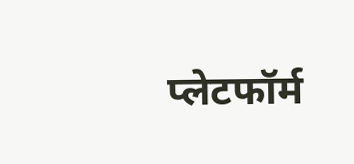प्लेटफॉर्म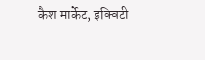कैश मार्केट, इक्विटी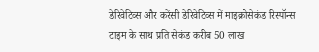डेरिवेटिव्स और करेंसी डेरिवेटिव्स में माइक्रोसेकंड रिस्पॉन्स टाइम के साथ प्रति सेकंड करीब 50 लाख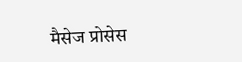मैसेज प्रोसेस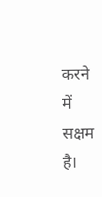करने में सक्षम है।